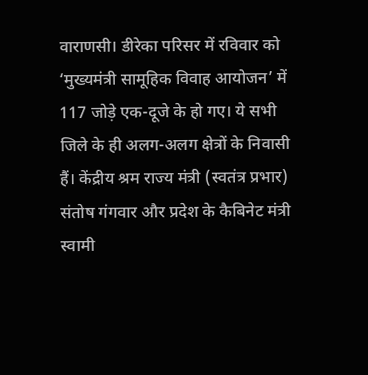वाराणसी। डीरेका परिसर में रविवार को ‘मुख्यमंत्री सामूहिक विवाह आयोजन’ में 117 जोड़े एक-दूजे के हो गए। ये सभी जिले के ही अलग-अलग क्षेत्रों के निवासी हैं। केंद्रीय श्रम राज्य मंत्री (स्वतंत्र प्रभार) संतोष गंगवार और प्रदेश के कैबिनेट मंत्री स्वामी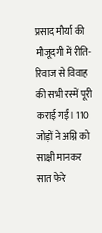प्रसाद मौर्या की मौजूदगी में रीति-रिवाज से विवाह की सभी रस्में पूरी कराई गईं। 110 जोड़ों ने अग्नि को साक्षी मानकर सात फेरे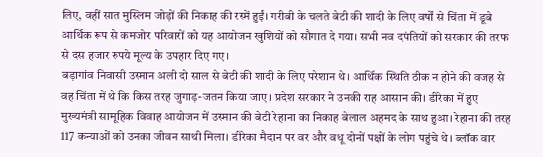लिए, वहीं सात मुस्लिम जोड़ों की निकाह की रस्में हुईं। गरीबी के चलते बेटी की शादी के लिए वर्षों से चिंता में डूबे आर्थिक रूप से कमजोर परिवारों को यह आयोजन खुशियों को सौगात दे गया। सभी नव दपंतियों को सरकार की तरफ से दस हजार रुपये मूल्य के उपहार दिए गए।
बड़ागांव निवासी उस्मान अली दो साल से बेटी की शादी के लिए परेशान थे। आर्थिक स्थिति ठीक न होने की वजह से वह चिंता में थे कि किस तरह जुगाड़-जतन किया जाए। प्रदेश सरकार ने उनकी राह आसान की। डीरेका में हुए मुख्यमंत्री सामूहिक विवाह आयोजन में उस्मान की बेटी रेहाना का निकाह बेलाल अहमद के साथ हुआ। रेहाना की तरह 117 कन्याओं को उनका जीवन साथी मिला। डीरेका मैदान पर वर और वधू दोनों पक्षों के लोग पहुंचे थे। ब्लॉक वार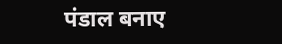पंडाल बनाए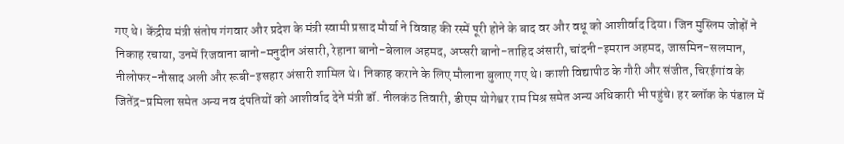गए थे। केंद्रीय मंत्री संतोष गंगवार और प्रदेश के मंत्री स्वामी प्रसाद मौर्या ने विवाह की रस्में पूरी होने के बाद वर और वधू को आशीर्वाद दिया। जिन मुस्लिम जोड़ों ने निकाह रचाया, उनमें रिजवाना बानो-मनुदीन अंसारी, रेहाना बानो-बेलाल अहमद, अप्सरी बानो-ताहिद अंसारी, चांदनी-इमरान अहमद, जासमिन-सलमान, नीलोफर-नौसाद अली और रूबी-इसहार अंसारी शामिल थे। निकाह कराने के लिए मौलाना बुलाए गए थे। काशी विद्यापीठ के गौरी और संजीत, चिरईगांव के जितेंद्र-प्रमिला समेत अन्य नव दंपतियों को आशीर्वाद देने मंत्री डॉ. नीलकंठ तिवारी, डीएम योगेश्वर राम मिश्र समेत अन्य अधिकारी भी पहुंचे। हर ब्लॉक के पंडाल में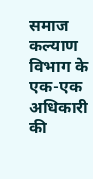समाज कल्याण विभाग के एक-एक अधिकारी की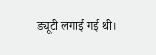ड्यूटी लगाई गई थी।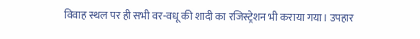विवाह स्थल पर ही सभी वर-वधू की शादी का रजिस्ट्रेशन भी कराया गया। उपहार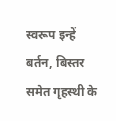स्वरूप इन्हें बर्तन, बिस्तर समेत गृहस्थी के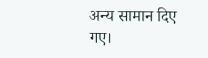अन्य सामान दिए गए।